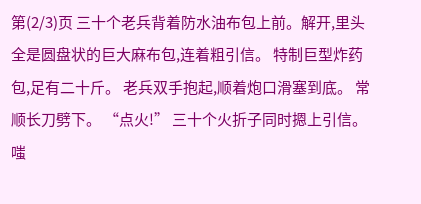第(2/3)页 三十个老兵背着防水油布包上前。解开,里头全是圆盘状的巨大麻布包,连着粗引信。 特制巨型炸药包,足有二十斤。 老兵双手抱起,顺着炮口滑塞到底。 常顺长刀劈下。 “点火!” 三十个火折子同时摁上引信。 嗤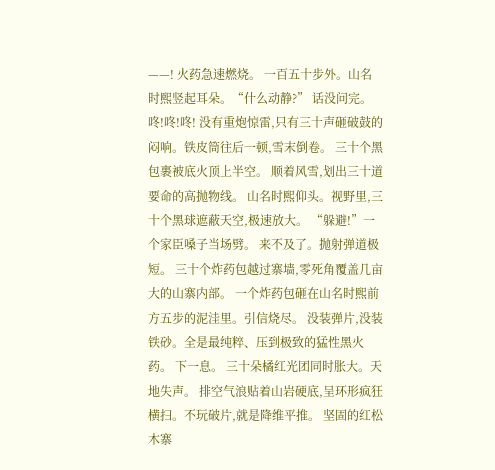——! 火药急速燃烧。 一百五十步外。山名时熙竖起耳朵。“什么动静?” 话没问完。 咚!咚!咚! 没有重炮惊雷,只有三十声砸破鼓的闷响。铁皮筒往后一顿,雪末倒卷。 三十个黑包裹被底火顶上半空。 顺着风雪,划出三十道要命的高抛物线。 山名时熙仰头。视野里,三十个黑球遮蔽天空,极速放大。 “躲避!”一个家臣嗓子当场劈。 来不及了。抛射弹道极短。 三十个炸药包越过寨墙,零死角覆盖几亩大的山寨内部。 一个炸药包砸在山名时熙前方五步的泥洼里。引信烧尽。 没装弹片,没装铁砂。全是最纯粹、压到极致的猛性黑火药。 下一息。 三十朵橘红光团同时胀大。天地失声。 排空气浪贴着山岩硬底,呈环形疯狂横扫。不玩破片,就是降维平推。 坚固的红松木寨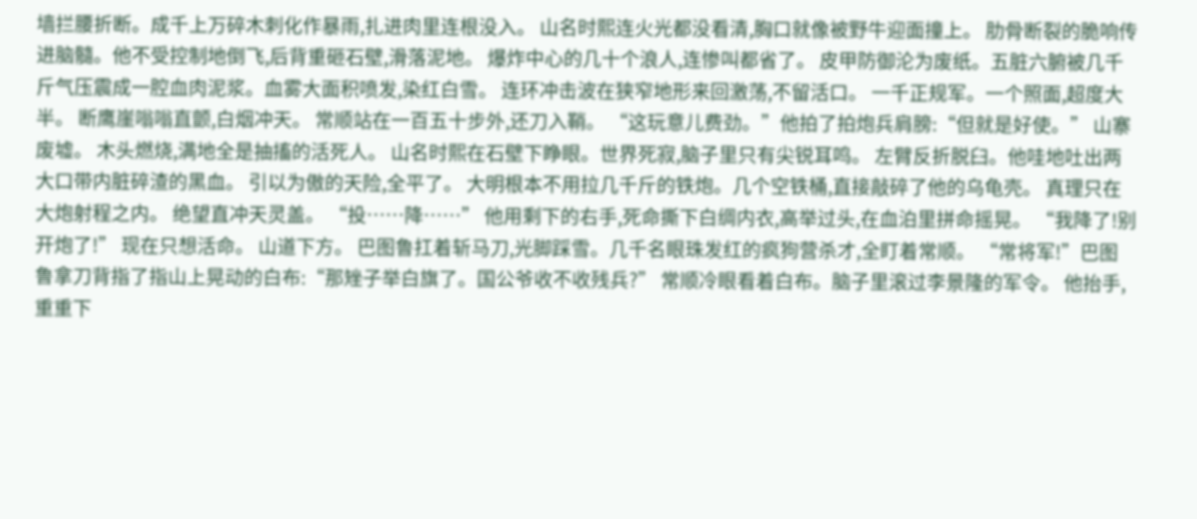墙拦腰折断。成千上万碎木刺化作暴雨,扎进肉里连根没入。 山名时熙连火光都没看清,胸口就像被野牛迎面撞上。 肋骨断裂的脆响传进脑髓。他不受控制地倒飞,后背重砸石壁,滑落泥地。 爆炸中心的几十个浪人,连惨叫都省了。 皮甲防御沦为废纸。五脏六腑被几千斤气压震成一腔血肉泥浆。血雾大面积喷发,染红白雪。 连环冲击波在狭窄地形来回激荡,不留活口。 一千正规军。一个照面,超度大半。 断鹰崖嗡嗡直颤,白烟冲天。 常顺站在一百五十步外,还刀入鞘。 “这玩意儿费劲。”他拍了拍炮兵肩膀:“但就是好使。” 山寨废墟。 木头燃烧,满地全是抽搐的活死人。 山名时熙在石壁下睁眼。世界死寂,脑子里只有尖锐耳鸣。 左臂反折脱臼。他哇地吐出两大口带内脏碎渣的黑血。 引以为傲的天险,全平了。 大明根本不用拉几千斤的铁炮。几个空铁桶,直接敲碎了他的乌龟壳。 真理只在大炮射程之内。 绝望直冲天灵盖。 “投……降……” 他用剩下的右手,死命撕下白绸内衣,高举过头,在血泊里拼命摇晃。 “我降了!别开炮了!” 现在只想活命。 山道下方。 巴图鲁扛着斩马刀,光脚踩雪。几千名眼珠发红的疯狗营杀才,全盯着常顺。 “常将军!”巴图鲁拿刀背指了指山上晃动的白布:“那矬子举白旗了。国公爷收不收残兵?” 常顺冷眼看着白布。脑子里滚过李景隆的军令。 他抬手,重重下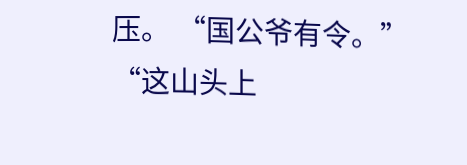压。 “国公爷有令。” “这山头上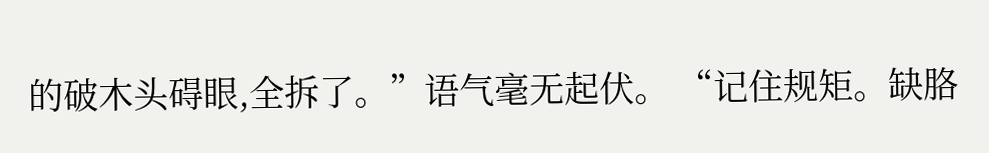的破木头碍眼,全拆了。”语气毫无起伏。 “记住规矩。缺胳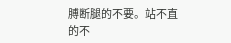膊断腿的不要。站不直的不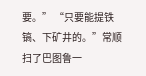要。” “只要能提铁镐、下矿井的。”常顺扫了巴图鲁一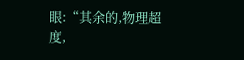眼:“其余的,物理超度,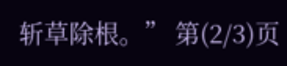斩草除根。” 第(2/3)页